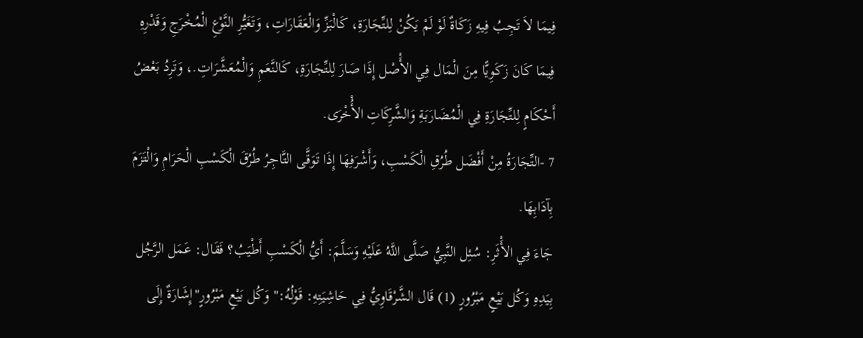فِيمَا لاَ تَجِبُ فِيهِ زَكَاةٌ لَوْ لَمْ يَكُنْ لِلتِّجَارَةِ، كَالْبَزِّ وَالْعَقَارَاتِ، وَتَغَيُّرِ النَّوْعِ الْمُخْرَجِ وَقَدْرِهِ فِيمَا كَانَ زَكَوِيًّا مِنَ الْمَال فِي الأَْصْل إِذَا صَارَ لِلتِّجَارَةِ، كَالنَّعَمِ وَالْمُعَشَّرَاتِ.، وَتَرِدُ بَعْضُ أَحْكَامٍ لِلتِّجَارَةِ فِي الْمُضَارَبَةِ وَالشَّرِكَاتِ الأُْخْرَى.
7 -التِّجَارَةُ مِنْ أَفْضَل طُرُقِ الْكَسْبِ، وَأَشْرَفِهَا إِذَا تَوَقَّى التَّاجِرُ طُرُقَ الْكَسْبِ الْحَرَامِ وَالْتَزَمَ بِآدَابِهَا.
جَاءَ فِي الأَْثَرِ: سُئِل النَّبِيُّ صَلَّى اللَّهُ عَلَيْهِ وَسَلَّمَ: أَيُّ الْكَسْبِ أَطْيَبُ؟ فَقَال: عَمَل الرَّجُل بِيَدِهِ وَكُل بَيْعٍ مَبْرُورٍ (1) قَال الشَّرْقَاوِيُّ فِي حَاشِيَتِهِ: قَوْلُهُ:"وَكُل بَيْعٍ مَبْرُورٍ"إِشَارَةٌ إِلَى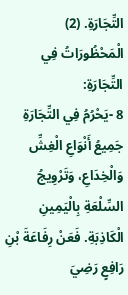التِّجَارَةِ. (2)
الْمَحْظُورَاتُ فِي التِّجَارَةِ:
8 -يَحْرُمُ فِي التِّجَارَةِ جَمِيعُ أَنْوَاعِ الْغِشِّ وَالْخِدَاعِ، وَتَرْوِيجُ السِّلْعَةِ بِالْيَمِينِ الْكَاذِبَةِ. فَعَنْ رِفَاعَةَ بْنِ رَافِعٍ رَضِيَ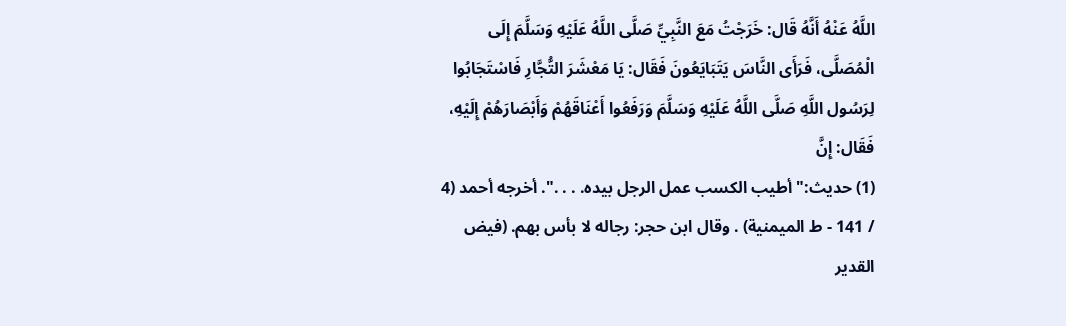اللَّهُ عَنْهُ أَنَّهُ قَال: خَرَجْتُ مَعَ النَّبِيِّ صَلَّى اللَّهُ عَلَيْهِ وَسَلَّمَ إِلَى الْمُصَلَّى، فَرَأَى النَّاسَ يَتَبَايَعُونَ فَقَال: يَا مَعْشَرَ التُّجَّارِ فَاسْتَجَابُوا لِرَسُول اللَّهِ صَلَّى اللَّهُ عَلَيْهِ وَسَلَّمَ وَرَفَعُوا أَعْنَاقَهُمْ وَأَبْصَارَهُمْ إِلَيْهِ، فَقَال: إِنَّ
(1) حديث:"أطيب الكسب عمل الرجل بيده. . . .". أخرجه أحمد (4 / 141 - ط الميمنية) . وقال ابن حجر: رجاله لا بأس بهم. (فيض القدير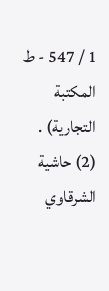1 / 547 - ط المكتبة التجارية) .
(2) حاشية الشرقاوي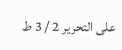على التحرير 2 / 3 ط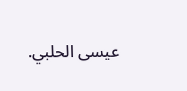عيسى الحلبي.